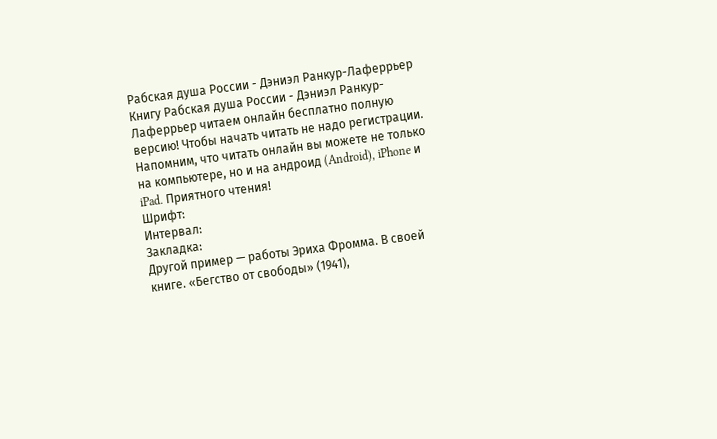Рабская душа России - Дэниэл Ранкур-Лаферрьер
Книгу Рабская душа России - Дэниэл Ранкур-Лаферрьер читаем онлайн бесплатно полную версию! Чтобы начать читать не надо регистрации. Напомним, что читать онлайн вы можете не только на компьютере, но и на андроид (Android), iPhone и iPad. Приятного чтения!
Шрифт:
Интервал:
Закладка:
Другой пример — работы Эриха Фромма. В своей книге. «Бегство от свободы» (1941),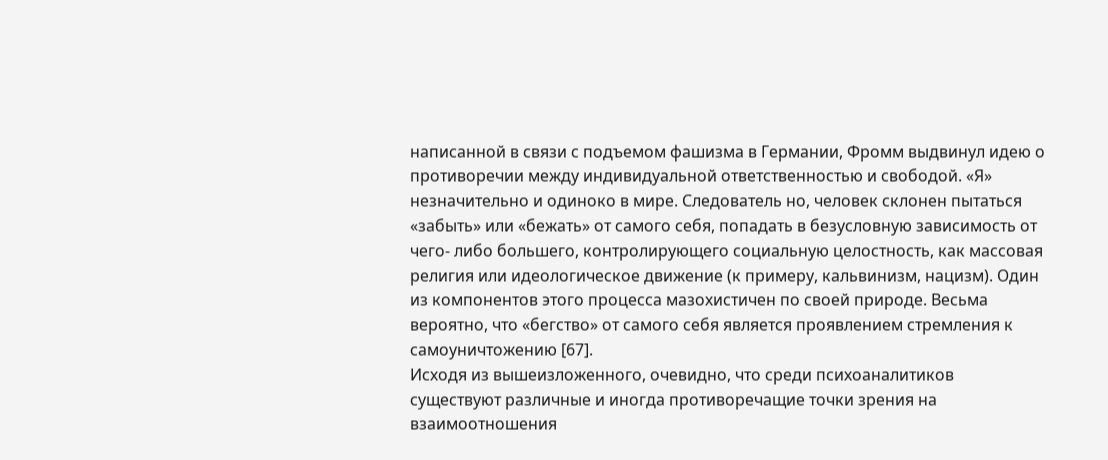написанной в связи с подъемом фашизма в Германии, Фромм выдвинул идею о противоречии между индивидуальной ответственностью и свободой. «Я» незначительно и одиноко в мире. Следователь но, человек склонен пытаться «забыть» или «бежать» от самого себя, попадать в безусловную зависимость от чего- либо большего, контролирующего социальную целостность, как массовая религия или идеологическое движение (к примеру, кальвинизм, нацизм). Один из компонентов этого процесса мазохистичен по своей природе. Весьма вероятно, что «бегство» от самого себя является проявлением стремления к самоуничтожению [67].
Исходя из вышеизложенного, очевидно, что среди психоаналитиков существуют различные и иногда противоречащие точки зрения на взаимоотношения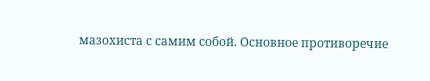мазохиста с самим собой. Основное противоречие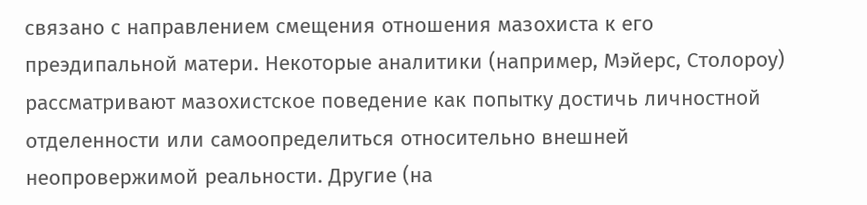связано с направлением смещения отношения мазохиста к его преэдипальной матери. Некоторые аналитики (например, Мэйерс, Столороу) рассматривают мазохистское поведение как попытку достичь личностной отделенности или самоопределиться относительно внешней неопровержимой реальности. Другие (на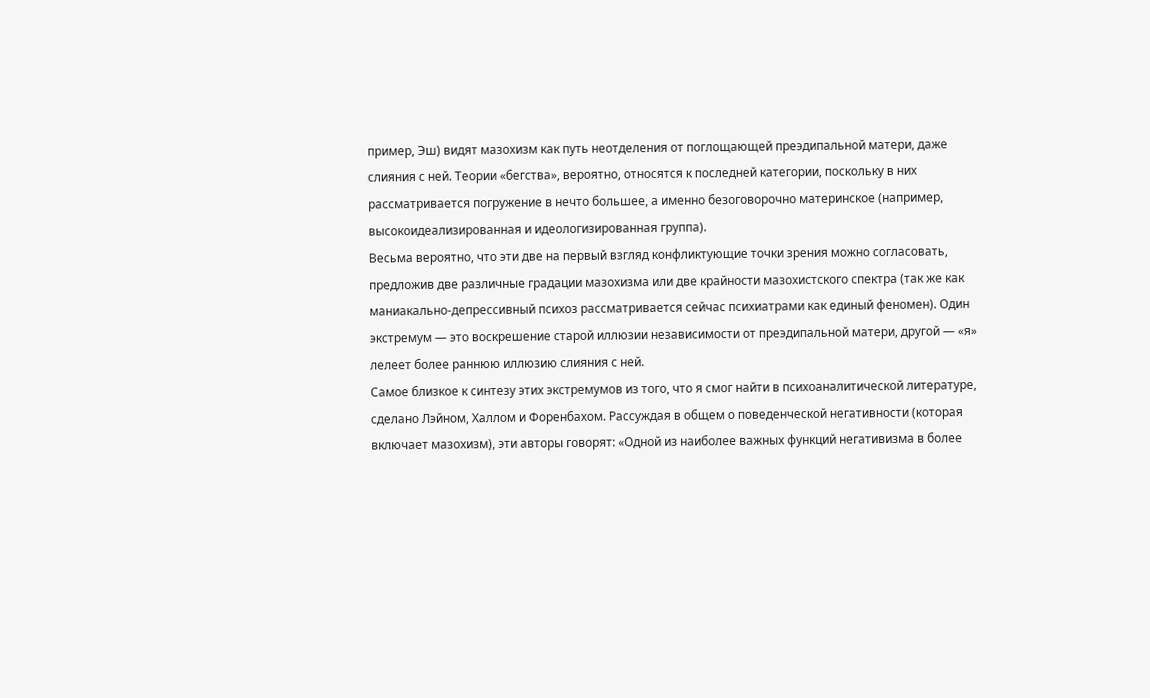пример, Эш) видят мазохизм как путь неотделения от поглощающей преэдипальной матери, даже слияния с ней. Теории «бегства», вероятно, относятся к последней категории, поскольку в них рассматривается погружение в нечто большее, а именно безоговорочно материнское (например, высокоидеализированная и идеологизированная группа).
Весьма вероятно, что эти две на первый взгляд конфликтующие точки зрения можно согласовать, предложив две различные градации мазохизма или две крайности мазохистского спектра (так же как маниакально-депрессивный психоз рассматривается сейчас психиатрами как единый феномен). Один экстремум — это воскрешение старой иллюзии независимости от преэдипальной матери, другой — «я» лелеет более раннюю иллюзию слияния с ней.
Самое близкое к синтезу этих экстремумов из того, что я смог найти в психоаналитической литературе, сделано Лэйном, Халлом и Форенбахом. Рассуждая в общем о поведенческой негативности (которая включает мазохизм), эти авторы говорят: «Одной из наиболее важных функций негативизма в более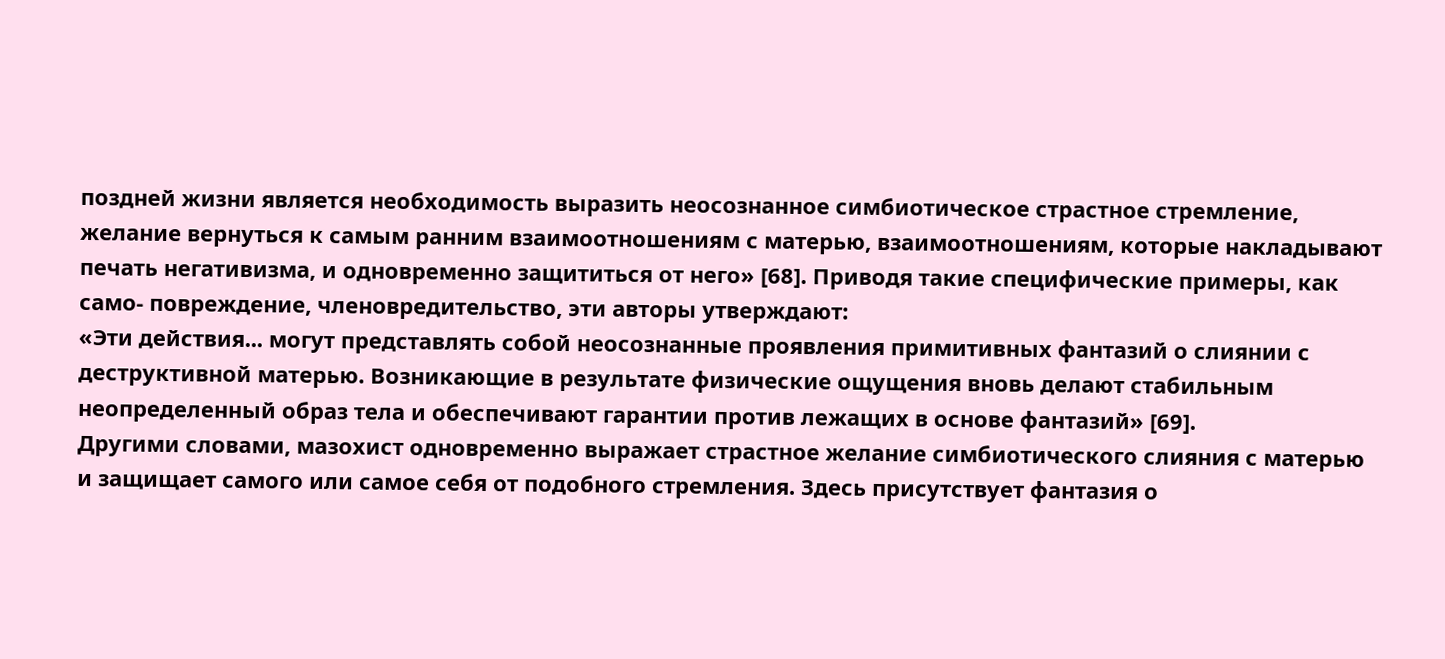поздней жизни является необходимость выразить неосознанное симбиотическое страстное стремление, желание вернуться к самым ранним взаимоотношениям с матерью, взаимоотношениям, которые накладывают печать негативизма, и одновременно защититься от него» [68]. Приводя такие специфические примеры, как само- повреждение, членовредительство, эти авторы утверждают:
«Эти действия... могут представлять собой неосознанные проявления примитивных фантазий о слиянии с деструктивной матерью. Возникающие в результате физические ощущения вновь делают стабильным неопределенный образ тела и обеспечивают гарантии против лежащих в основе фантазий» [69].
Другими словами, мазохист одновременно выражает страстное желание симбиотического слияния с матерью и защищает самого или самое себя от подобного стремления. Здесь присутствует фантазия о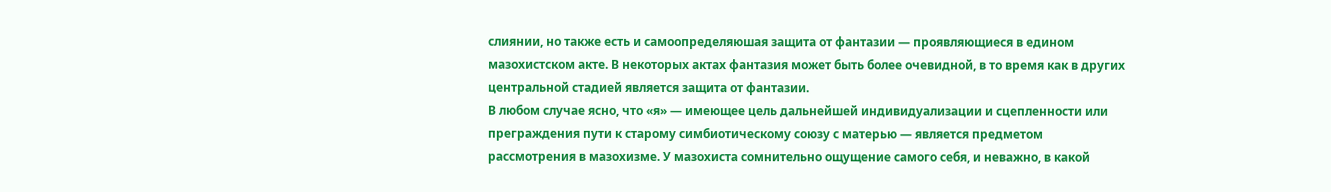слиянии, но также есть и самоопределяюшая защита от фантазии — проявляющиеся в едином мазохистском акте. В некоторых актах фантазия может быть более очевидной, в то время как в других центральной стадией является защита от фантазии.
В любом случае ясно, что «я» — имеющее цель дальнейшей индивидуализации и сцепленности или преграждения пути к старому симбиотическому союзу с матерью — является предметом рассмотрения в мазохизме. У мазохиста сомнительно ощущение самого себя, и неважно, в какой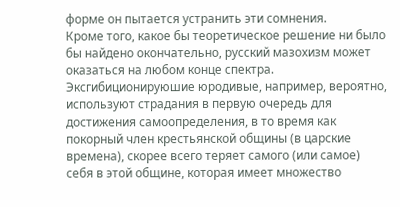форме он пытается устранить эти сомнения.
Кроме того, какое бы теоретическое решение ни было бы найдено окончательно, русский мазохизм может оказаться на любом конце спектра. Эксгибиционируюшие юродивые, например, вероятно, используют страдания в первую очередь для достижения самоопределения, в то время как покорный член крестьянской общины (в царские времена), скорее всего теряет самого (или самое) себя в этой общине, которая имеет множество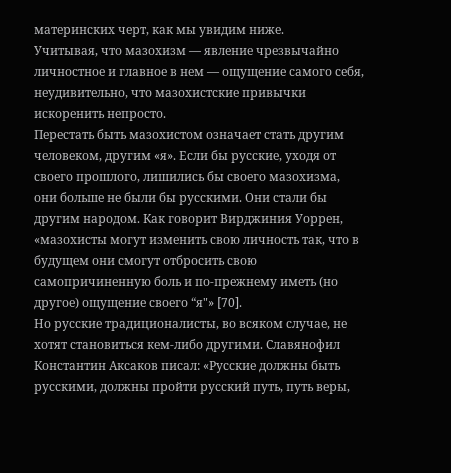материнских черт, как мы увидим ниже.
Учитывая, что мазохизм — явление чрезвычайно личностное и главное в нем — ощущение самого себя, неудивительно, что мазохистские привычки искоренить непросто.
Перестать быть мазохистом означает стать другим человеком, другим «я». Если бы русские, уходя от своего прошлого, лишились бы своего мазохизма, они больше не были бы русскими. Они стали бы другим народом. Как говорит Вирджиния Уоррен, «мазохисты могут изменить свою личность так, что в будущем они смогут отбросить свою самопричиненную боль и по-прежнему иметь (но другое) ощущение своего “я"» [70].
Но русские традиционалисты, во всяком случае, не хотят становиться кем-либо другими. Славянофил Константин Аксаков писал: «Русские должны быть русскими, должны пройти русский путь, путь веры,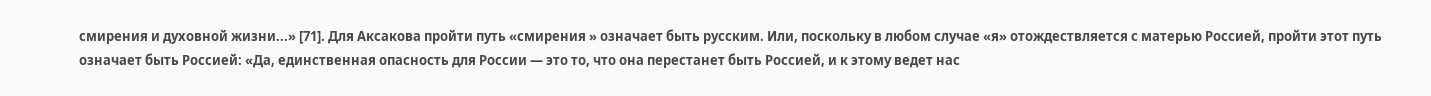смирения и духовной жизни...» [71]. Для Аксакова пройти путь «смирения » означает быть русским. Или, поскольку в любом случае «я» отождествляется с матерью Россией, пройти этот путь означает быть Россией: «Да, единственная опасность для России — это то, что она перестанет быть Россией, и к этому ведет нас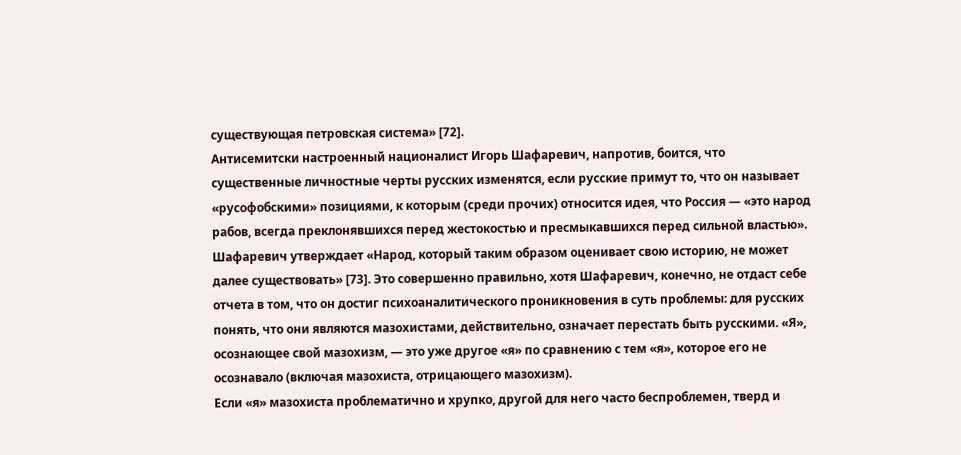существующая петровская система» [72].
Антисемитски настроенный националист Игорь Шафаревич, напротив, боится, что существенные личностные черты русских изменятся, если русские примут то, что он называет «русофобскими» позициями, к которым (среди прочих) относится идея, что Россия — «это народ рабов, всегда преклонявшихся перед жестокостью и пресмыкавшихся перед сильной властью». Шафаревич утверждает «Народ, который таким образом оценивает свою историю, не может далее существовать» [73]. Это совершенно правильно, хотя Шафаревич, конечно, не отдаст себе отчета в том, что он достиг психоаналитического проникновения в суть проблемы: для русских понять, что они являются мазохистами, действительно, означает перестать быть русскими. «Я», осознающее свой мазохизм, — это уже другое «я» по сравнению с тем «я», которое его не осознавало (включая мазохиста, отрицающего мазохизм).
Если «я» мазохиста проблематично и хрупко, другой для него часто беспроблемен, тверд и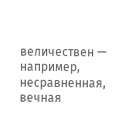величествен — например, несравненная, вечная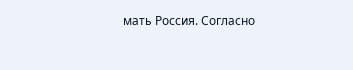мать Россия. Согласно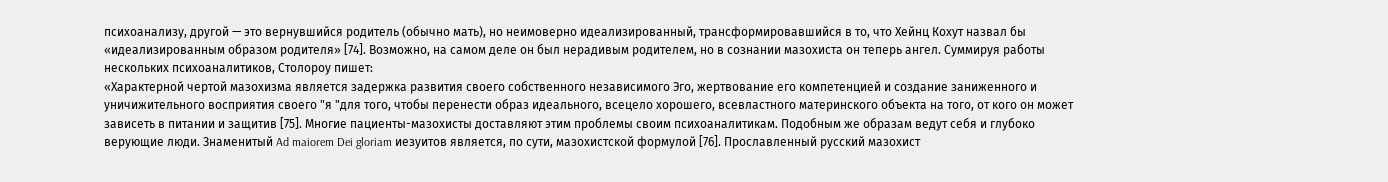психоанализу, другой — это вернувшийся родитель (обычно мать), но неимоверно идеализированный, трансформировавшийся в то, что Хейнц Кохут назвал бы «идеализированным образом родителя» [74]. Возможно, на самом деле он был нерадивым родителем, но в сознании мазохиста он теперь ангел. Суммируя работы нескольких психоаналитиков, Столороу пишет:
«Характерной чертой мазохизма является задержка развития своего собственного независимого Эго, жертвование его компетенцией и создание заниженного и уничижительного восприятия своего "я "для того, чтобы перенести образ идеального, всецело хорошего, всевластного материнского объекта на того, от кого он может зависеть в питании и защитив [75]. Многие пациенты-мазохисты доставляют этим проблемы своим психоаналитикам. Подобным же образам ведут себя и глубоко верующие люди. Знаменитый Ad maiorem Dei gloriam иезуитов является, по сути, мазохистской формулой [76]. Прославленный русский мазохист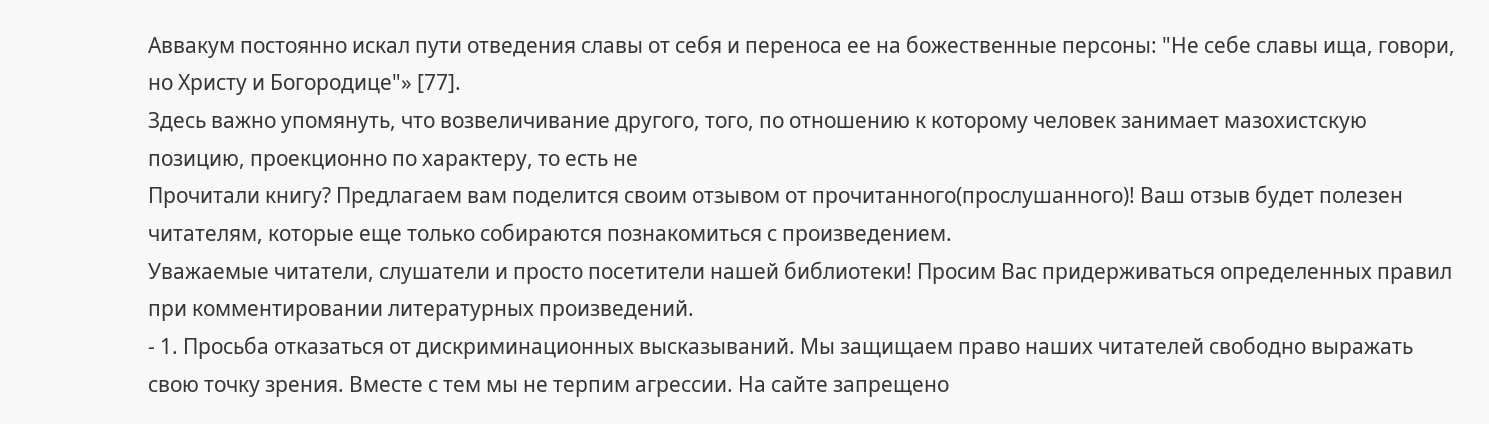Аввакум постоянно искал пути отведения славы от себя и переноса ее на божественные персоны: "Не себе славы ища, говори, но Христу и Богородице"» [77].
Здесь важно упомянуть, что возвеличивание другого, того, по отношению к которому человек занимает мазохистскую позицию, проекционно по характеру, то есть не
Прочитали книгу? Предлагаем вам поделится своим отзывом от прочитанного(прослушанного)! Ваш отзыв будет полезен читателям, которые еще только собираются познакомиться с произведением.
Уважаемые читатели, слушатели и просто посетители нашей библиотеки! Просим Вас придерживаться определенных правил при комментировании литературных произведений.
- 1. Просьба отказаться от дискриминационных высказываний. Мы защищаем право наших читателей свободно выражать свою точку зрения. Вместе с тем мы не терпим агрессии. На сайте запрещено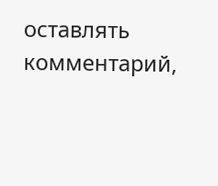оставлять комментарий,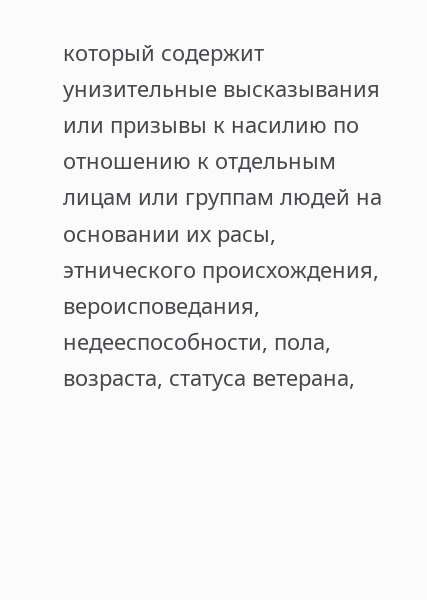который содержит унизительные высказывания или призывы к насилию по отношению к отдельным лицам или группам людей на основании их расы, этнического происхождения, вероисповедания, недееспособности, пола, возраста, статуса ветерана,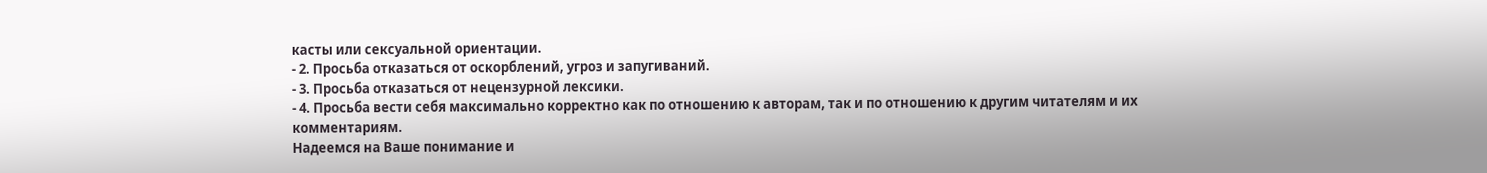касты или сексуальной ориентации.
- 2. Просьба отказаться от оскорблений, угроз и запугиваний.
- 3. Просьба отказаться от нецензурной лексики.
- 4. Просьба вести себя максимально корректно как по отношению к авторам, так и по отношению к другим читателям и их комментариям.
Надеемся на Ваше понимание и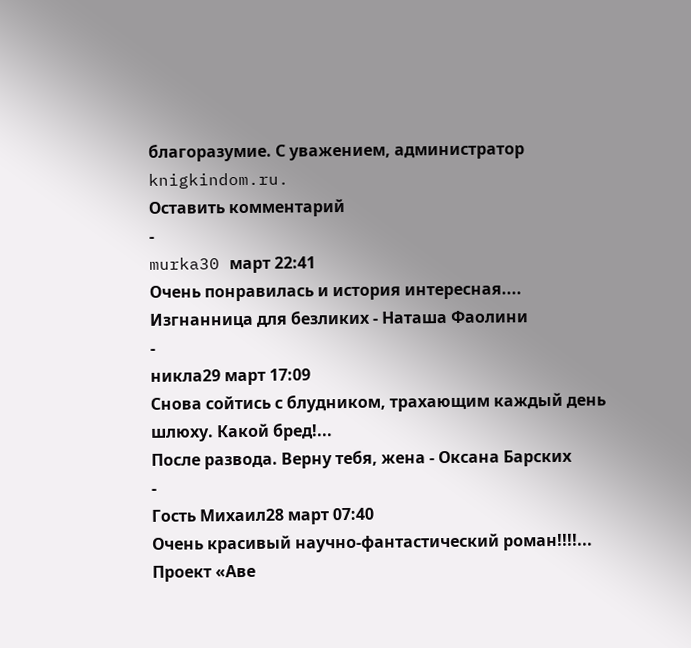благоразумие. С уважением, администратор knigkindom.ru.
Оставить комментарий
-
murka30 март 22:41
Очень понравилась и история интересная....
Изгнанница для безликих - Наташа Фаолини
-
никла29 март 17:09
Снова сойтись с блудником, трахающим каждый день шлюху. Какой бред!...
После развода. Верну тебя, жена - Оксана Барских
-
Гость Михаил28 март 07:40
Очень красивый научно-фантастический роман!!!!...
Проект «Аве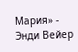Мария» - Энди Вейер